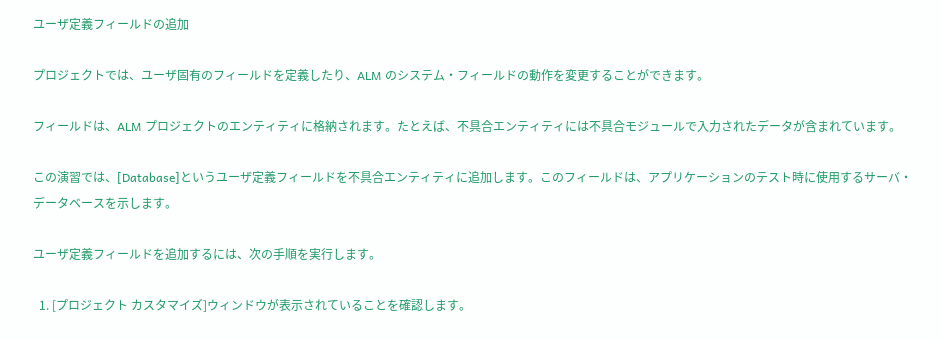ユーザ定義フィールドの追加

プロジェクトでは、ユーザ固有のフィールドを定義したり、ALM のシステム・フィールドの動作を変更することができます。

フィールドは、ALM プロジェクトのエンティティに格納されます。たとえば、不具合エンティティには不具合モジュールで入力されたデータが含まれています。

この演習では、[Database]というユーザ定義フィールドを不具合エンティティに追加します。このフィールドは、アプリケーションのテスト時に使用するサーバ・データベースを示します。

ユーザ定義フィールドを追加するには、次の手順を実行します。

  1. [プロジェクト カスタマイズ]ウィンドウが表示されていることを確認します。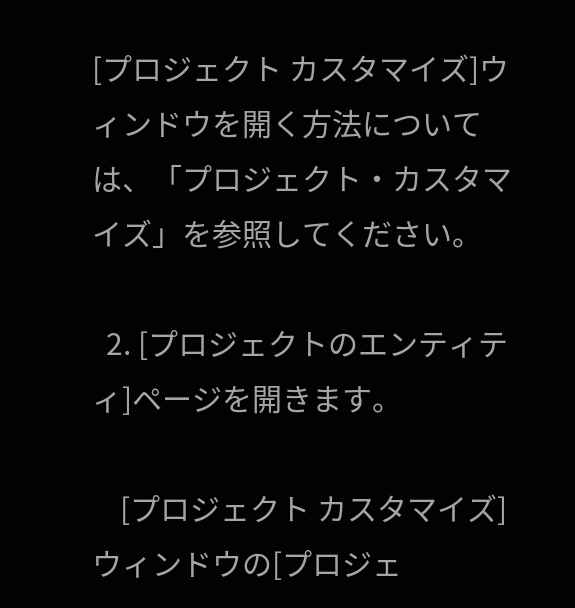[プロジェクト カスタマイズ]ウィンドウを開く方法については、「プロジェクト・カスタマイズ」を参照してください。

  2. [プロジェクトのエンティティ]ページを開きます。

    [プロジェクト カスタマイズ]ウィンドウの[プロジェ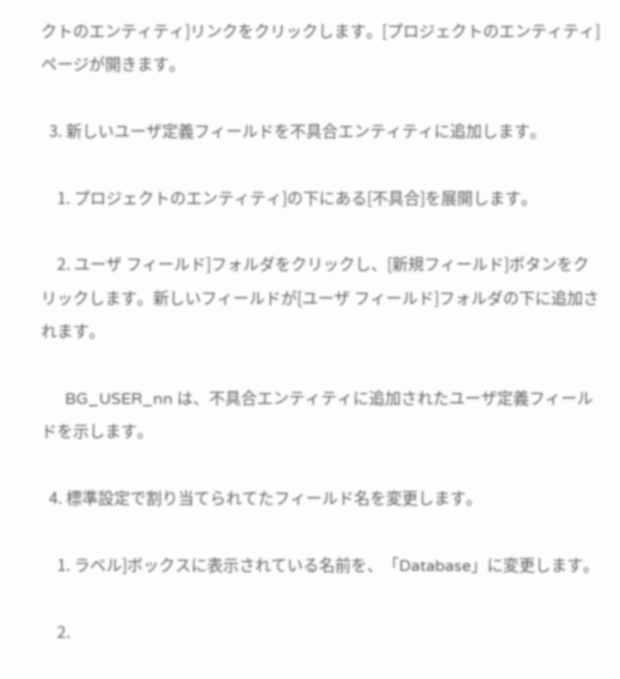クトのエンティティ]リンクをクリックします。[プロジェクトのエンティティ]ページが開きます。

  3. 新しいユーザ定義フィールドを不具合エンティティに追加します。

    1. プロジェクトのエンティティ]の下にある[不具合]を展開します。

    2. ユーザ フィールド]フォルダをクリックし、[新規フィールド]ボタンをクリックします。新しいフィールドが[ユーザ フィールド]フォルダの下に追加されます。

      BG_USER_nn は、不具合エンティティに追加されたユーザ定義フィールドを示します。

  4. 標準設定で割り当てられてたフィールド名を変更します。

    1. ラベル]ボックスに表示されている名前を、「Database」に変更します。

    2.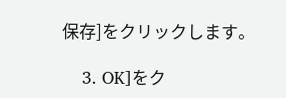保存]をクリックします。

    3. OK]をク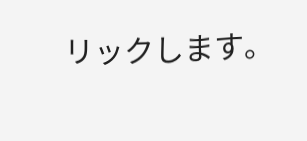リックします。